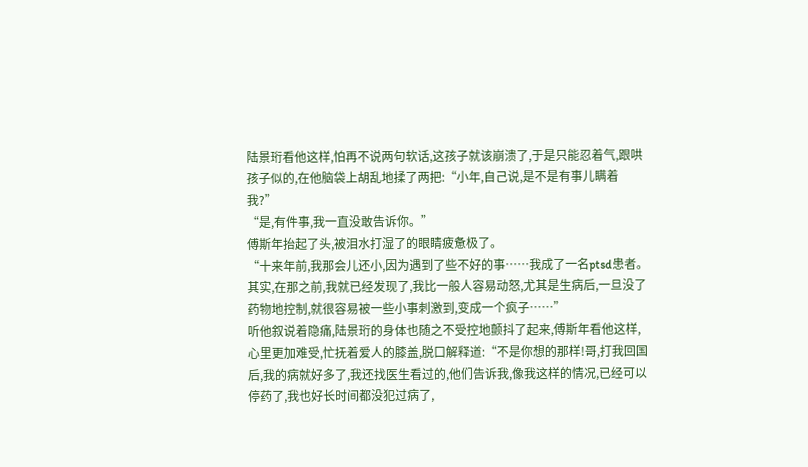陆景珩看他这样,怕再不说两句软话,这孩子就该崩溃了,于是只能忍着气,跟哄孩子似的,在他脑袋上胡乱地揉了两把:“小年,自己说,是不是有事儿瞒着我?”
“是,有件事,我一直没敢告诉你。”
傅斯年抬起了头,被泪水打湿了的眼睛疲惫极了。
“十来年前,我那会儿还小,因为遇到了些不好的事……我成了一名ptsd患者。其实,在那之前,我就已经发现了,我比一般人容易动怒,尤其是生病后,一旦没了药物地控制,就很容易被一些小事刺激到,变成一个疯子……”
听他叙说着隐痛,陆景珩的身体也随之不受控地颤抖了起来,傅斯年看他这样,心里更加难受,忙抚着爱人的膝盖,脱口解释道:“不是你想的那样!哥,打我回国后,我的病就好多了,我还找医生看过的,他们告诉我,像我这样的情况,已经可以停药了,我也好长时间都没犯过病了,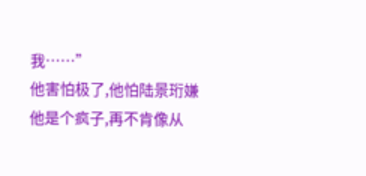我……”
他害怕极了,他怕陆景珩嫌他是个疯子,再不肯像从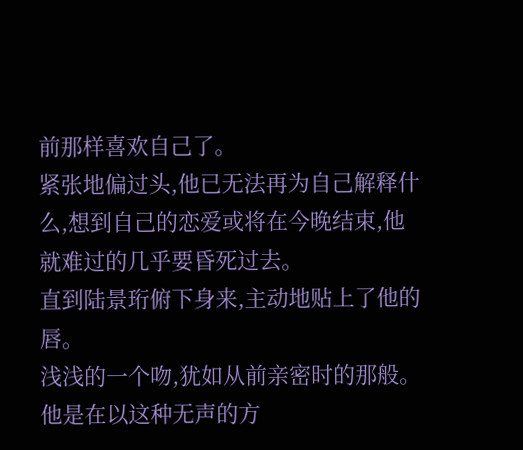前那样喜欢自己了。
紧张地偏过头,他已无法再为自己解释什么,想到自己的恋爱或将在今晚结束,他就难过的几乎要昏死过去。
直到陆景珩俯下身来,主动地贴上了他的唇。
浅浅的一个吻,犹如从前亲密时的那般。
他是在以这种无声的方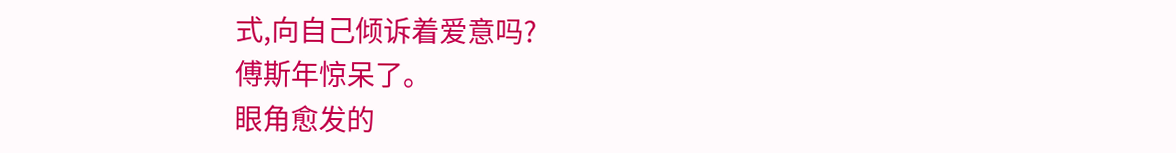式,向自己倾诉着爱意吗?
傅斯年惊呆了。
眼角愈发的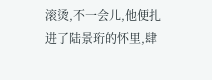滚烫,不一会儿,他便扎进了陆景珩的怀里,肆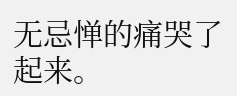无忌惮的痛哭了起来。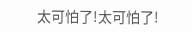太可怕了!太可怕了!